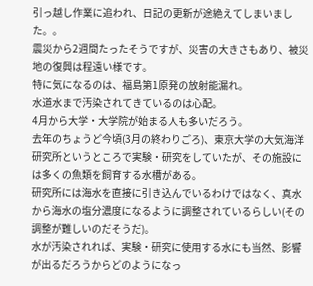引っ越し作業に追われ、日記の更新が途絶えてしまいました。。
震災から2週間たったそうですが、災害の大きさもあり、被災地の復興は程遠い様です。
特に気になるのは、福島第1原発の放射能漏れ。
水道水まで汚染されてきているのは心配。
4月から大学・大学院が始まる人も多いだろう。
去年のちょうど今頃(3月の終わりごろ)、東京大学の大気海洋研究所というところで実験・研究をしていたが、その施設には多くの魚類を飼育する水槽がある。
研究所には海水を直接に引き込んでいるわけではなく、真水から海水の塩分濃度になるように調整されているらしい(その調整が難しいのだそうだ)。
水が汚染されれば、実験・研究に使用する水にも当然、影響が出るだろうからどのようになっ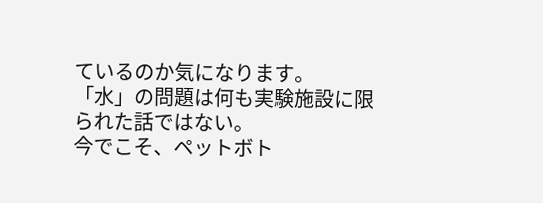ているのか気になります。
「水」の問題は何も実験施設に限られた話ではない。
今でこそ、ペットボト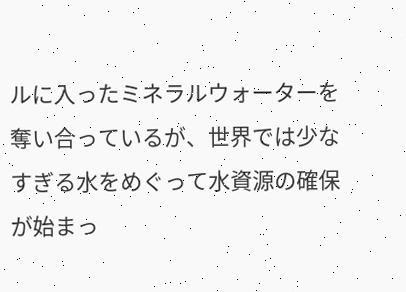ルに入ったミネラルウォーターを奪い合っているが、世界では少なすぎる水をめぐって水資源の確保が始まっ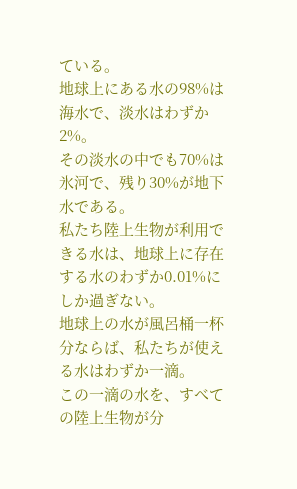ている。
地球上にある水の98%は海水で、淡水はわずか2%。
その淡水の中でも70%は氷河で、残り30%が地下水である。
私たち陸上生物が利用できる水は、地球上に存在する水のわずか0.01%にしか過ぎない。
地球上の水が風呂桶一杯分ならば、私たちが使える水はわずか一滴。
この一滴の水を、すべての陸上生物が分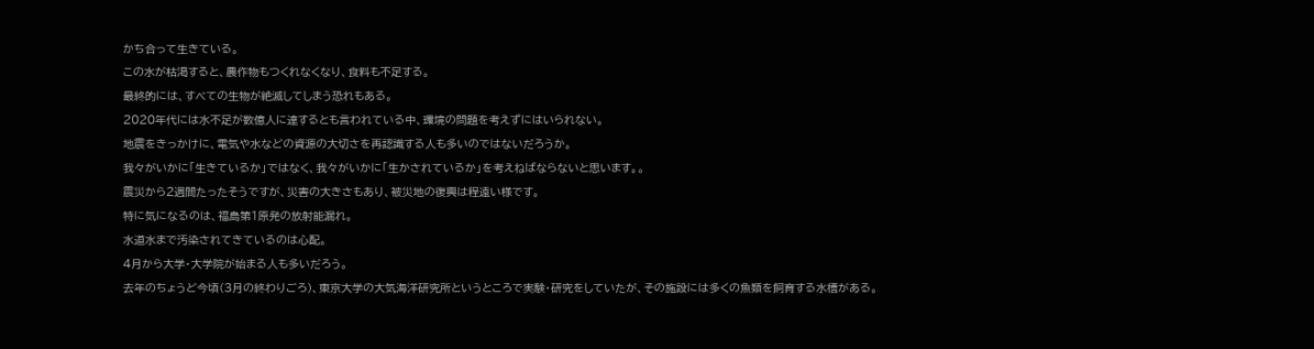かち合って生きている。
この水が枯渇すると、農作物もつくれなくなり、食料も不足する。
最終的には、すべての生物が絶滅してしまう恐れもある。
2020年代には水不足が数億人に達するとも言われている中、環境の問題を考えずにはいられない。
地震をきっかけに、電気や水などの資源の大切さを再認識する人も多いのではないだろうか。
我々がいかに「生きているか」ではなく、我々がいかに「生かされているか」を考えねばならないと思います。。
震災から2週間たったそうですが、災害の大きさもあり、被災地の復興は程遠い様です。
特に気になるのは、福島第1原発の放射能漏れ。
水道水まで汚染されてきているのは心配。
4月から大学・大学院が始まる人も多いだろう。
去年のちょうど今頃(3月の終わりごろ)、東京大学の大気海洋研究所というところで実験・研究をしていたが、その施設には多くの魚類を飼育する水槽がある。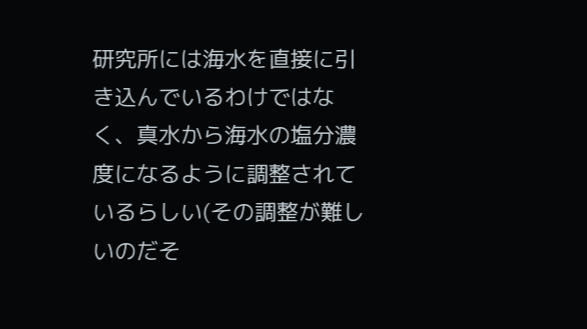研究所には海水を直接に引き込んでいるわけではなく、真水から海水の塩分濃度になるように調整されているらしい(その調整が難しいのだそ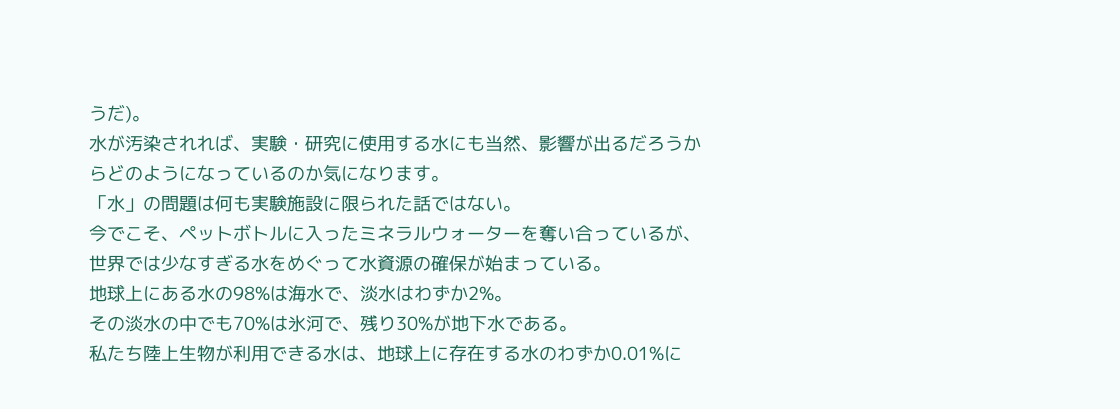うだ)。
水が汚染されれば、実験・研究に使用する水にも当然、影響が出るだろうからどのようになっているのか気になります。
「水」の問題は何も実験施設に限られた話ではない。
今でこそ、ペットボトルに入ったミネラルウォーターを奪い合っているが、世界では少なすぎる水をめぐって水資源の確保が始まっている。
地球上にある水の98%は海水で、淡水はわずか2%。
その淡水の中でも70%は氷河で、残り30%が地下水である。
私たち陸上生物が利用できる水は、地球上に存在する水のわずか0.01%に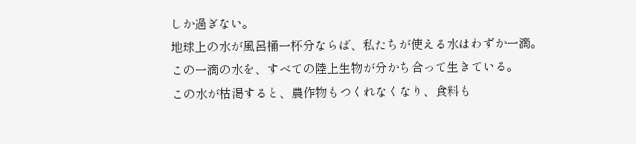しか過ぎない。
地球上の水が風呂桶一杯分ならば、私たちが使える水はわずか一滴。
この一滴の水を、すべての陸上生物が分かち合って生きている。
この水が枯渇すると、農作物もつくれなくなり、食料も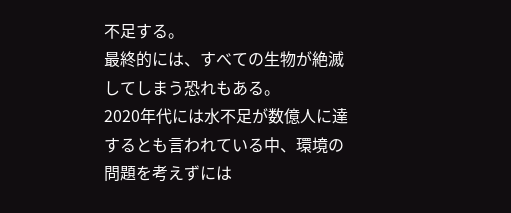不足する。
最終的には、すべての生物が絶滅してしまう恐れもある。
2020年代には水不足が数億人に達するとも言われている中、環境の問題を考えずには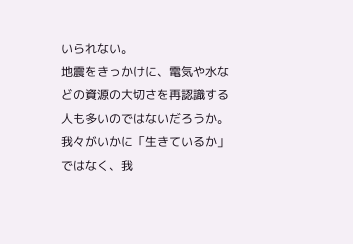いられない。
地震をきっかけに、電気や水などの資源の大切さを再認識する人も多いのではないだろうか。
我々がいかに「生きているか」ではなく、我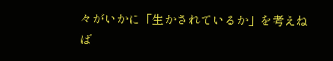々がいかに「生かされているか」を考えねば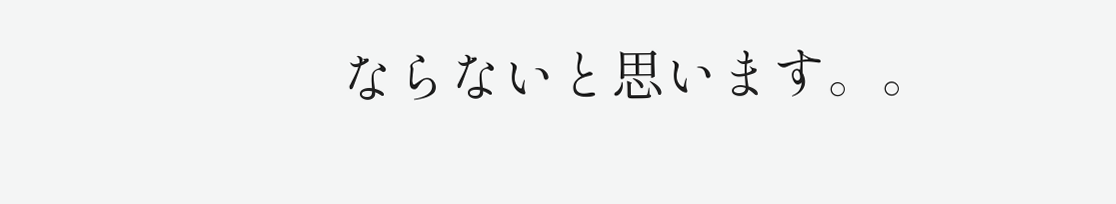ならないと思います。。